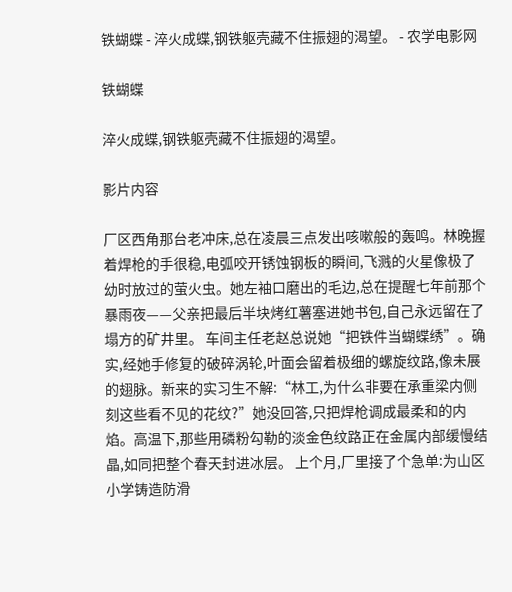铁蝴蝶 - 淬火成蝶,钢铁躯壳藏不住振翅的渴望。 - 农学电影网

铁蝴蝶

淬火成蝶,钢铁躯壳藏不住振翅的渴望。

影片内容

厂区西角那台老冲床,总在凌晨三点发出咳嗽般的轰鸣。林晚握着焊枪的手很稳,电弧咬开锈蚀钢板的瞬间,飞溅的火星像极了幼时放过的萤火虫。她左袖口磨出的毛边,总在提醒七年前那个暴雨夜——父亲把最后半块烤红薯塞进她书包,自己永远留在了塌方的矿井里。 车间主任老赵总说她“把铁件当蝴蝶绣”。确实,经她手修复的破碎涡轮,叶面会留着极细的螺旋纹路,像未展的翅脉。新来的实习生不解:“林工,为什么非要在承重梁内侧刻这些看不见的花纹?”她没回答,只把焊枪调成最柔和的内焰。高温下,那些用磷粉勾勒的淡金色纹路正在金属内部缓慢结晶,如同把整个春天封进冰层。 上个月,厂里接了个急单:为山区小学铸造防滑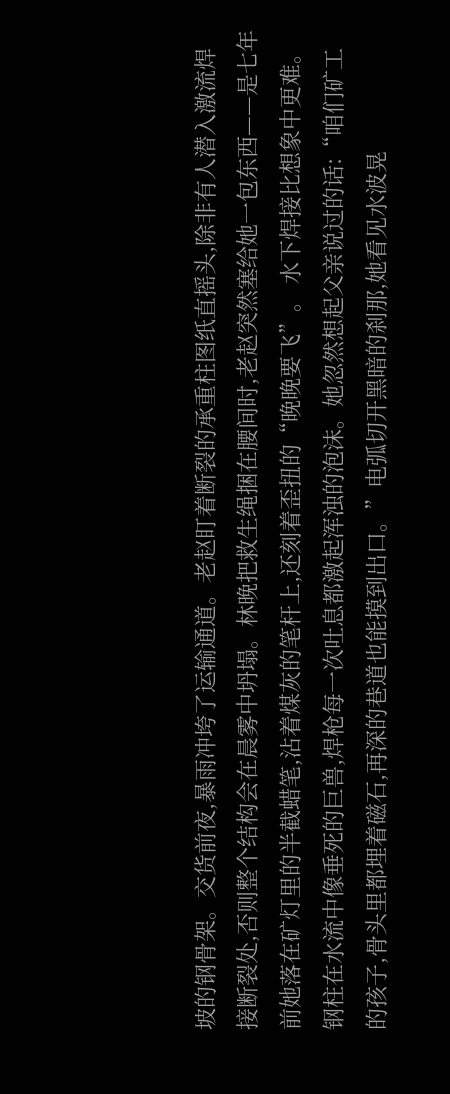坡的钢骨架。交货前夜,暴雨冲垮了运输通道。老赵盯着断裂的承重柱图纸直摇头,除非有人潜入激流焊接断裂处,否则整个结构会在晨雾中坍塌。林晚把救生绳捆在腰间时,老赵突然塞给她一包东西——是七年前她落在矿灯里的半截蜡笔,沾着煤灰的笔杆上,还刻着歪扭的“晚晚要飞”。 水下焊接比想象中更难。钢柱在水流中像垂死的巨兽,焊枪每一次吐息都激起浑浊的泡沫。她忽然想起父亲说过的话:“咱们矿工的孩子,骨头里都埋着磁石,再深的巷道也能摸到出口。”电弧切开黑暗的刹那,她看见水波晃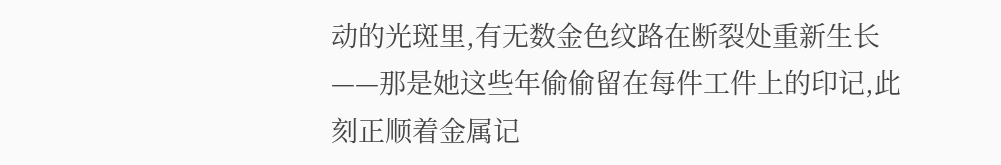动的光斑里,有无数金色纹路在断裂处重新生长——那是她这些年偷偷留在每件工件上的印记,此刻正顺着金属记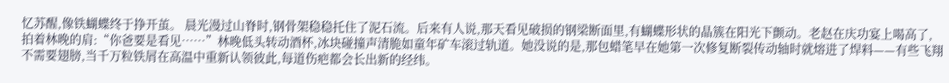忆苏醒,像铁蝴蝶终于挣开茧。 晨光漫过山脊时,钢骨架稳稳托住了泥石流。后来有人说,那天看见破损的钢梁断面里,有蝴蝶形状的晶簇在阳光下颤动。老赵在庆功宴上喝高了,拍着林晚的肩:“你爸要是看见……”林晚低头转动酒杯,冰块碰撞声清脆如童年矿车滚过轨道。她没说的是,那包蜡笔早在她第一次修复断裂传动轴时就熔进了焊料——有些飞翔不需要翅膀,当千万粒铁屑在高温中重新认领彼此,每道伤疤都会长出新的经纬。